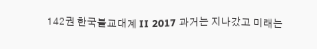142권 한국불교대계 II 2017 과거는 지나갔고 미래는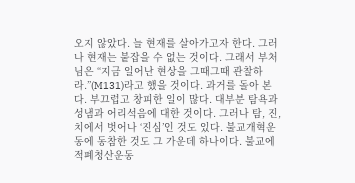오지 않았다. 늘 현재를 살아가고자 한다. 그러나 현재는 붙잡을 수 없는 것이다. 그래서 부처님은 “지금 일어난 현상을 그때그때 관찰하라.”(M131)라고 했을 것이다. 과거를 돌아 본다. 부끄럽고 창피한 일이 많다. 대부분 탐욕과 성냄과 어리석음에 대한 것이다. 그러나 탐, 진, 치에서 벗어나 ‘진심’인 것도 있다. 불교개혁운동에 동참한 것도 그 가운데 하나이다. 불교에 적폐청산운동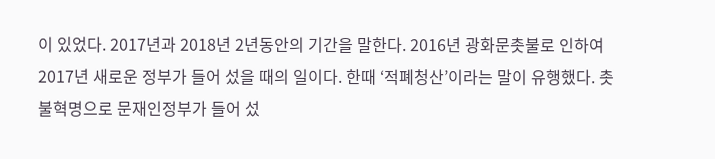이 있었다. 2017년과 2018년 2년동안의 기간을 말한다. 2016년 광화문촛불로 인하여 2017년 새로운 정부가 들어 섰을 때의 일이다. 한때 ‘적폐청산’이라는 말이 유행했다. 촛불혁명으로 문재인정부가 들어 섰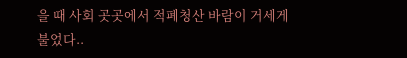을 때 사회 곳곳에서 적폐청산 바람이 거세게 불었다..